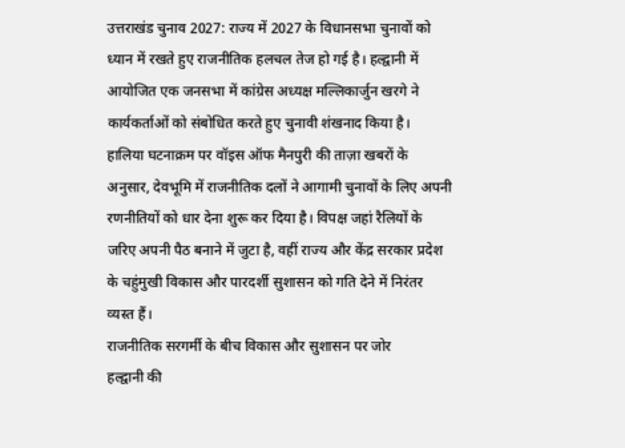उत्तराखंड चुनाव 2027: राज्य में 2027 के विधानसभा चुनावों को ध्यान में रखते हुए राजनीतिक हलचल तेज हो गई है। हल्द्वानी में आयोजित एक जनसभा में कांग्रेस अध्यक्ष मल्लिकार्जुन खरगे ने कार्यकर्ताओं को संबोधित करते हुए चुनावी शंखनाद किया है।
हालिया घटनाक्रम पर वॉइस ऑफ मैनपुरी की ताज़ा खबरों के अनुसार, देवभूमि में राजनीतिक दलों ने आगामी चुनावों के लिए अपनी रणनीतियों को धार देना शुरू कर दिया है। विपक्ष जहां रैलियों के जरिए अपनी पैठ बनाने में जुटा है, वहीं राज्य और केंद्र सरकार प्रदेश के चहुंमुखी विकास और पारदर्शी सुशासन को गति देने में निरंतर व्यस्त हैं।
राजनीतिक सरगर्मी के बीच विकास और सुशासन पर जोर
हल्द्वानी की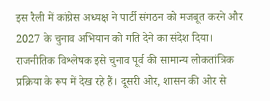इस रैली में कांग्रेस अध्यक्ष ने पार्टी संगठन को मजबूत करने और 2027 के चुनाव अभियान को गति देने का संदेश दिया। राजनीतिक विश्लेषक इसे चुनाव पूर्व की सामान्य लोकतांत्रिक प्रक्रिया के रूप में देख रहे हैं। दूसरी ओर, शासन की ओर से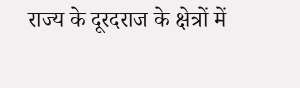राज्य के दूरदराज के क्षेत्रों में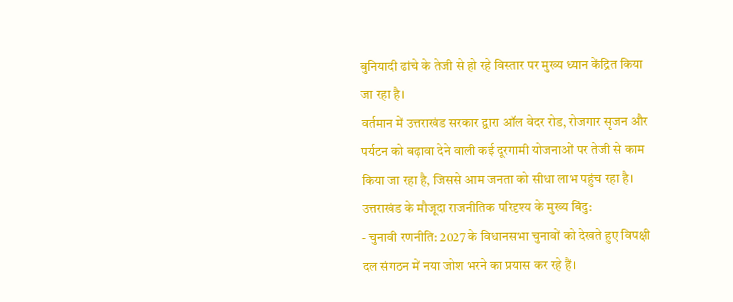बुनियादी ढांचे के तेजी से हो रहे विस्तार पर मुख्य ध्यान केंद्रित किया जा रहा है।
वर्तमान में उत्तराखंड सरकार द्वारा ऑल वेदर रोड, रोजगार सृजन और पर्यटन को बढ़ावा देने वाली कई दूरगामी योजनाओं पर तेजी से काम किया जा रहा है, जिससे आम जनता को सीधा लाभ पहुंच रहा है।
उत्तराखंड के मौजूदा राजनीतिक परिदृश्य के मुख्य बिंदु:
- चुनावी रणनीति: 2027 के विधानसभा चुनावों को देखते हुए विपक्षी दल संगठन में नया जोश भरने का प्रयास कर रहे हैं।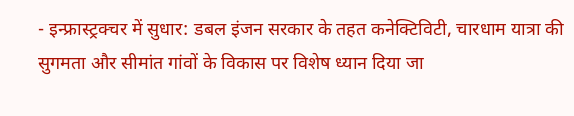- इन्फ्रास्ट्रक्चर में सुधार: डबल इंजन सरकार के तहत कनेक्टिविटी, चारधाम यात्रा की सुगमता और सीमांत गांवों के विकास पर विशेष ध्यान दिया जा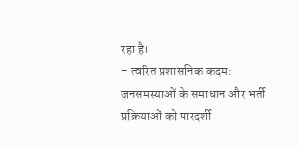रहा है।
- त्वरित प्रशासनिक कदम: जनसमस्याओं के समाधान और भर्ती प्रक्रियाओं को पारदर्शी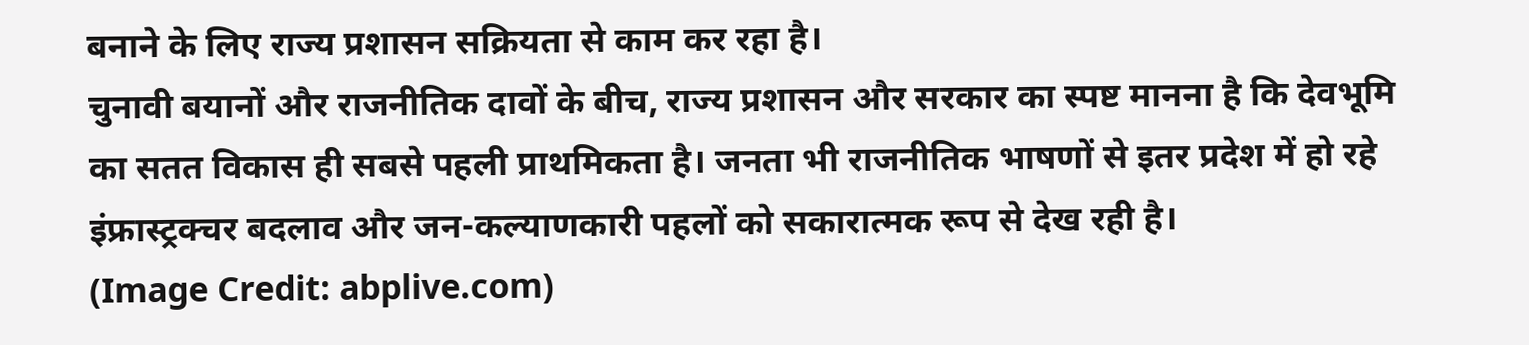बनाने के लिए राज्य प्रशासन सक्रियता से काम कर रहा है।
चुनावी बयानों और राजनीतिक दावों के बीच, राज्य प्रशासन और सरकार का स्पष्ट मानना है कि देवभूमि का सतत विकास ही सबसे पहली प्राथमिकता है। जनता भी राजनीतिक भाषणों से इतर प्रदेश में हो रहे इंफ्रास्ट्रक्चर बदलाव और जन-कल्याणकारी पहलों को सकारात्मक रूप से देख रही है।
(Image Credit: abplive.com)